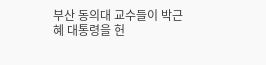부산 동의대 교수들이 박근혜 대통령을 헌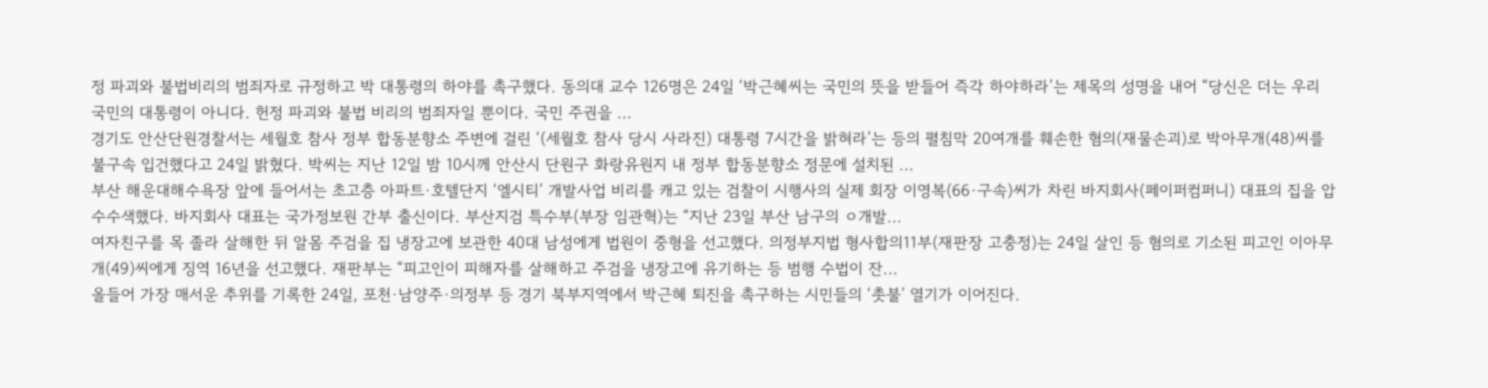정 파괴와 불법비리의 범죄자로 규정하고 박 대통령의 하야를 촉구했다. 동의대 교수 126명은 24일 ‘박근혜씨는 국민의 뜻을 받들어 즉각 하야하라’는 제목의 성명을 내어 “당신은 더는 우리 국민의 대통령이 아니다. 헌정 파괴와 불법 비리의 범죄자일 뿐이다. 국민 주권을 ...
경기도 안산단원경찰서는 세월호 참사 정부 합동분향소 주변에 걸린 ‘(세월호 참사 당시 사라진) 대통령 7시간을 밝혀라’는 등의 펼침막 20여개를 훼손한 혐의(재물손괴)로 박아무개(48)씨를 불구속 입건했다고 24일 밝혔다. 박씨는 지난 12일 밤 10시께 안산시 단원구 화랑유원지 내 정부 합동분향소 정문에 설치된 ...
부산 해운대해수욕장 앞에 들어서는 초고층 아파트·호텔단지 ‘엘시티’ 개발사업 비리를 캐고 있는 검찰이 시행사의 실제 회장 이영복(66·구속)씨가 차린 바지회사(페이퍼컴퍼니) 대표의 집을 압수수색했다. 바지회사 대표는 국가정보원 간부 출신이다. 부산지검 특수부(부장 임관혁)는 “지난 23일 부산 남구의 ㅇ개발...
여자친구를 목 졸라 살해한 뒤 알몸 주검을 집 냉장고에 보관한 40대 남성에게 법원이 중형을 선고했다. 의정부지법 형사합의11부(재판장 고충정)는 24일 살인 등 혐의로 기소된 피고인 이아무개(49)씨에게 징역 16년을 선고했다. 재판부는 “피고인이 피해자를 살해하고 주검을 냉장고에 유기하는 등 범행 수법이 잔...
올들어 가장 매서운 추위를 기록한 24일, 포천·남양주·의정부 등 경기 북부지역에서 박근혜 퇴진을 촉구하는 시민들의 ‘촛불’ 열기가 이어진다.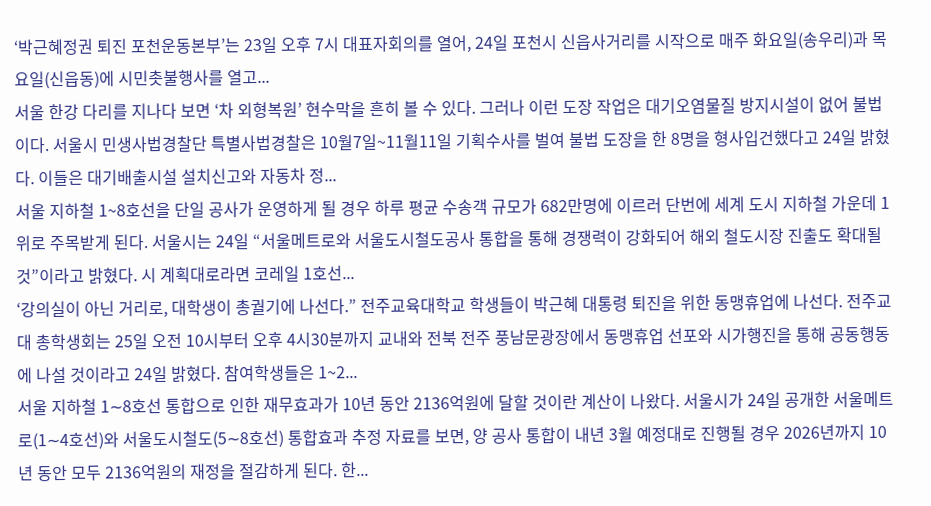‘박근혜정권 퇴진 포천운동본부’는 23일 오후 7시 대표자회의를 열어, 24일 포천시 신읍사거리를 시작으로 매주 화요일(송우리)과 목요일(신읍동)에 시민촛불행사를 열고...
서울 한강 다리를 지나다 보면 ‘차 외형복원’ 현수막을 흔히 볼 수 있다. 그러나 이런 도장 작업은 대기오염물질 방지시설이 없어 불법이다. 서울시 민생사법경찰단 특별사법경찰은 10월7일~11월11일 기획수사를 벌여 불법 도장을 한 8명을 형사입건했다고 24일 밝혔다. 이들은 대기배출시설 설치신고와 자동차 정...
서울 지하철 1~8호선을 단일 공사가 운영하게 될 경우 하루 평균 수송객 규모가 682만명에 이르러 단번에 세계 도시 지하철 가운데 1위로 주목받게 된다. 서울시는 24일 “서울메트로와 서울도시철도공사 통합을 통해 경쟁력이 강화되어 해외 철도시장 진출도 확대될 것”이라고 밝혔다. 시 계획대로라면 코레일 1호선...
‘강의실이 아닌 거리로, 대학생이 총궐기에 나선다.” 전주교육대학교 학생들이 박근혜 대통령 퇴진을 위한 동맹휴업에 나선다. 전주교대 총학생회는 25일 오전 10시부터 오후 4시30분까지 교내와 전북 전주 풍남문광장에서 동맹휴업 선포와 시가행진을 통해 공동행동에 나설 것이라고 24일 밝혔다. 참여학생들은 1~2...
서울 지하철 1∼8호선 통합으로 인한 재무효과가 10년 동안 2136억원에 달할 것이란 계산이 나왔다. 서울시가 24일 공개한 서울메트로(1∼4호선)와 서울도시철도(5∼8호선) 통합효과 추정 자료를 보면, 양 공사 통합이 내년 3월 예정대로 진행될 경우 2026년까지 10년 동안 모두 2136억원의 재정을 절감하게 된다. 한...